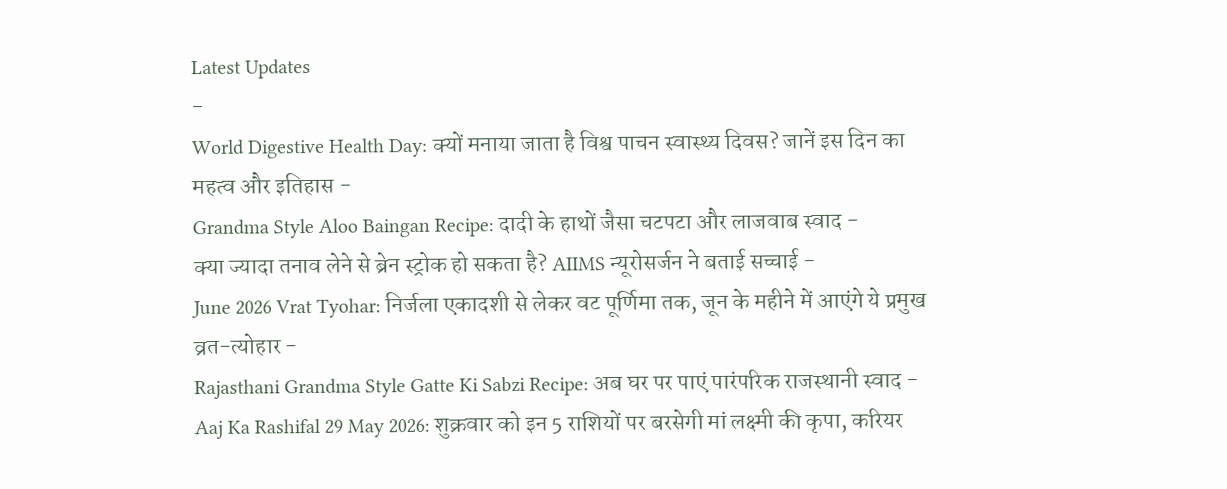Latest Updates
-
World Digestive Health Day: क्यों मनाया जाता है विश्व पाचन स्वास्थ्य दिवस? जानें इस दिन का महत्व और इतिहास -
Grandma Style Aloo Baingan Recipe: दादी के हाथों जैसा चटपटा और लाजवाब स्वाद -
क्या ज्यादा तनाव लेने से ब्रेन स्ट्रोक हो सकता है? AIIMS न्यूरोसर्जन ने बताई सच्चाई -
June 2026 Vrat Tyohar: निर्जला एकादशी से लेकर वट पूर्णिमा तक, जून के महीने में आएंगे ये प्रमुख व्रत-त्योहार -
Rajasthani Grandma Style Gatte Ki Sabzi Recipe: अब घर पर पाएं पारंपरिक राजस्थानी स्वाद -
Aaj Ka Rashifal 29 May 2026: शुक्रवार को इन 5 राशियों पर बरसेगी मां लक्ष्मी की कृपा, करियर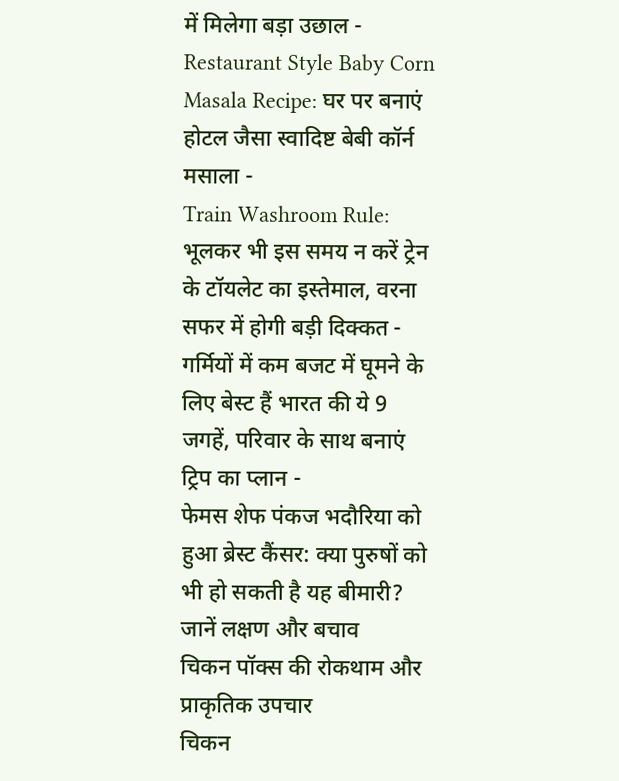में मिलेगा बड़ा उछाल -
Restaurant Style Baby Corn Masala Recipe: घर पर बनाएं होटल जैसा स्वादिष्ट बेबी कॉर्न मसाला -
Train Washroom Rule: भूलकर भी इस समय न करें ट्रेन के टॉयलेट का इस्तेमाल, वरना सफर में होगी बड़ी दिक्कत -
गर्मियों में कम बजट में घूमने के लिए बेस्ट हैं भारत की ये 9 जगहें, परिवार के साथ बनाएं ट्रिप का प्लान -
फेमस शेफ पंकज भदौरिया को हुआ ब्रेस्ट कैंसर: क्या पुरुषों को भी हो सकती है यह बीमारी? जानें लक्षण और बचाव
चिकन पॉक्स की रोकथाम और प्राकृतिक उपचार
चिकन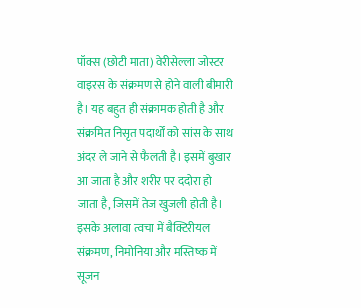पॉक्स (छोटी माता) वेरीसेल्ला जोस्टर वाइरस के संक्रमण से होने वाली बीमारी है। यह बहुत ही संक्रामक होती है और संक्रमित निसृत पदार्थों को सांस के साथ अंदर ले जाने से फैलती है। इसमें बुखार आ जाता है और शरीर पर ददोरा हो जाता है, जिसमें तेज खुजली होती है। इसके अलावा त्वचा में बैक्टिरीयल संक्रमण, निमोनिया और मस्तिष्क में सूजन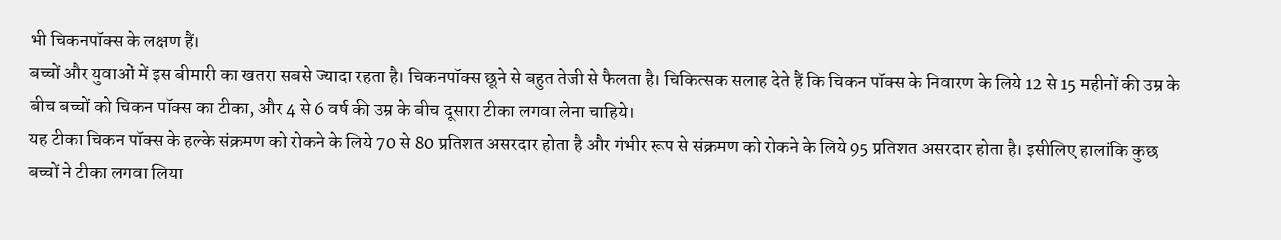भी चिकनपॉक्स के लक्षण हैं।
बच्चों और युवाओं में इस बीमारी का खतरा सबसे ज्यादा रहता है। चिकनपॉक्स छूने से बहुत तेजी से फैलता है। चिकित्सक सलाह देते हैं कि चिकन पॉक्स के निवारण के लिये 12 से 15 महीनों की उम्र के बीच बच्चों को चिकन पॉक्स का टीका, और 4 से 6 वर्ष की उम्र के बीच दूसारा टीका लगवा लेना चाहिये।
यह टीका चिकन पॉक्स के हल्के संक्रमण को रोकने के लिये 70 से 80 प्रतिशत असरदार होता है और गंभीर रूप से संक्रमण को रोकने के लिये 95 प्रतिशत असरदार होता है। इसीलिए हालांकि कुछ बच्चों ने टीका लगवा लिया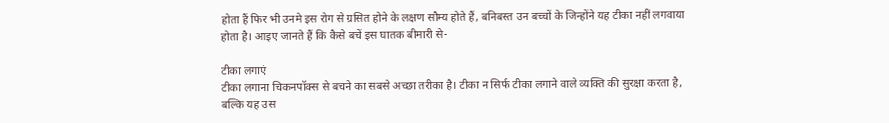होता हैं फिर भी उनमे इस रोग से ग्रसित होने के लक्षण सौम्य होते हैं, बनिबस्त उन बच्चों के जिन्होंने यह टीका नहीं लगवाया होता है। आइए जानते हैं कि कैसे बचें इस घातक बीमारी से-

टीका लगाएं
टीका लगाना चिकनपॉक्स से बचने का सबसे अच्छा तरीका है। टीका न सिर्फ टीका लगाने वाले व्यक्ति की सुरक्षा करता है, बल्कि यह उस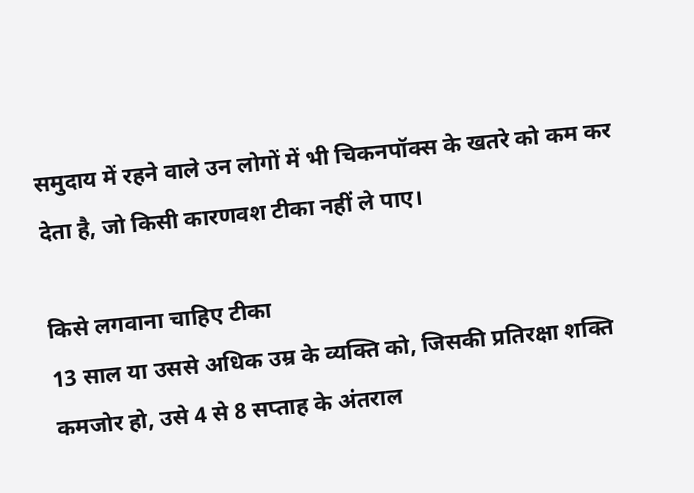समुदाय में रहने वाले उन लोगों में भी चिकनपॉक्स के खतरे को कम कर देता है, जो किसी कारणवश टीका नहीं ले पाए।

किसे लगवाना चाहिए टीका
13 साल या उससे अधिक उम्र के व्यक्ति को, जिसकी प्रतिरक्षा शक्ति कमजोर हो, उसे 4 से 8 सप्ताह के अंतराल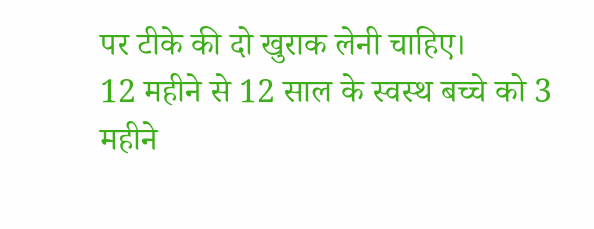पर टीके की दो खुराक लेनी चाहिए।
12 महीने से 12 साल के स्वस्थ बच्चे को 3 महीने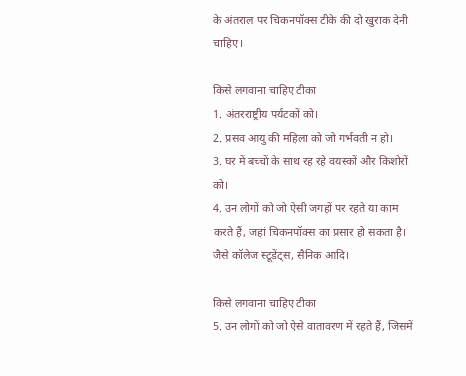के अंतराल पर चिकनपॉक्स टीके की दो खुराक देनी चाहिए।

किसे लगवाना चाहिए टीका
1. अंतरराष्ट्रीय पर्यटकों को।
2. प्रसव आयु की महिला को जो गर्भवती न हो।
3. घर में बच्चों के साथ रह रहे वयस्कों और किशोरों को।
4. उन लोगों को जो ऐसी जगहों पर रहते या काम करते हैं, जहां चिकनपॉक्स का प्रसार हो सकता है। जैसे कॉलेज स्टूडेंट्स, सैनिक आदि।

किसे लगवाना चाहिए टीका
5. उन लोगों को जो ऐसे वातावरण में रहते हैं, जिसमें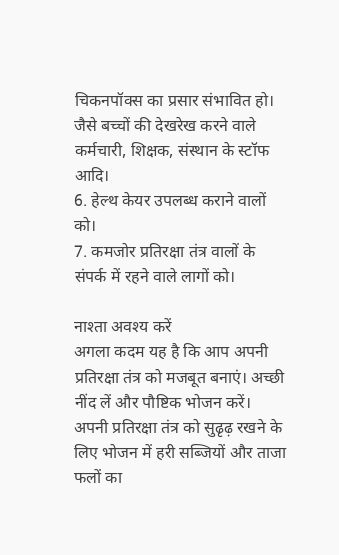चिकनपॉक्स का प्रसार संभावित हो। जैसे बच्चों की देखरेख करने वाले कर्मचारी, शिक्षक, संस्थान के स्टॉफ आदि।
6. हेल्थ केयर उपलब्ध कराने वालों को।
7. कमजोर प्रतिरक्षा तंत्र वालों के संपर्क में रहने वाले लागों को।

नाश्ता अवश्य करें
अगला कदम यह है कि आप अपनी प्रतिरक्षा तंत्र को मजबूत बनाएं। अच्छी नींद लें और पौष्टिक भोजन करें। अपनी प्रतिरक्षा तंत्र को सुढृढ़ रखने के लिए भोजन में हरी सब्जियों और ताजा फलों का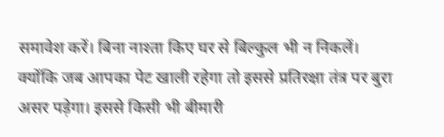समावेश करें। बिना नाश्ता किए घर से बिल्कुल भी न निकलें। क्योंकि जब आपका पेट खाली रहेगा तो इससे प्रतिरक्षा तंत्र पर बुरा असर पड़ेगा। इससे किसी भी बीमारी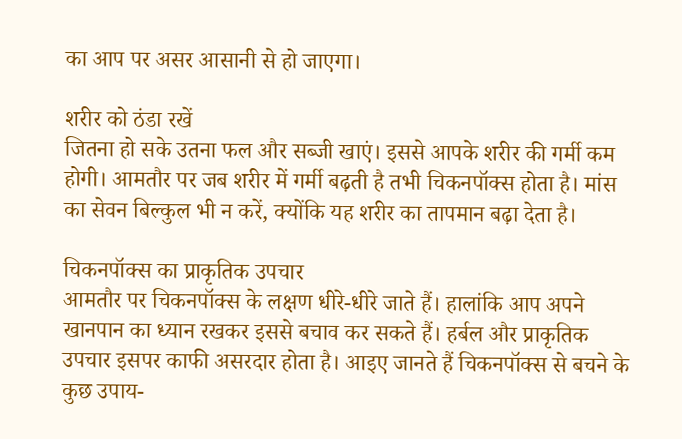का आप पर असर आसानी से हो जाएगा।

शरीर को ठंडा रखें
जितना हो सके उतना फल और सब्जी खाएं। इससे आपके शरीर की गर्मी कम होगी। आमतौर पर जब शरीर में गर्मी बढ़ती है तभी चिकनपॉक्स होता है। मांस का सेवन बिल्कुल भी न करें, क्योंकि यह शरीर का तापमान बढ़ा देता है।

चिकनपॉक्स का प्राकृतिक उपचार
आमतौर पर चिकनपॉक्स के लक्षण धीरे-धीरे जाते हैं। हालांकि आप अपने खानपान का ध्यान रखकर इससे बचाव कर सकते हैं। हर्बल और प्राकृतिक उपचार इसपर काफी असरदार होता है। आइए जानते हैं चिकनपॉक्स से बचने के कुछ उपाय-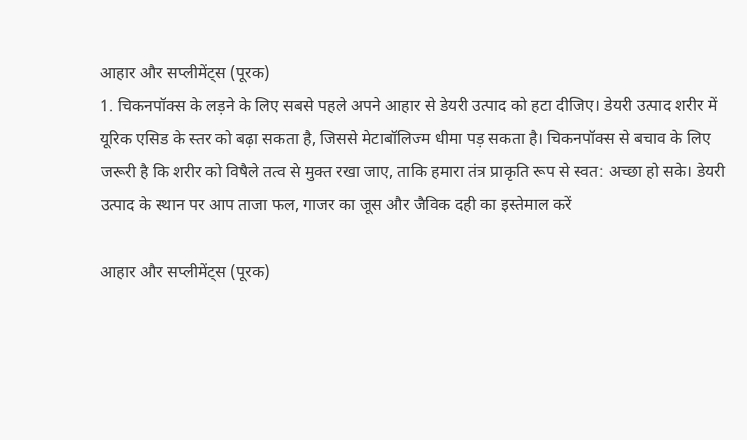आहार और सप्लीमेंट्स (पूरक)
1. चिकनपॉक्स के लड़ने के लिए सबसे पहले अपने आहार से डेयरी उत्पाद को हटा दीजिए। डेयरी उत्पाद शरीर में यूरिक एसिड के स्तर को बढ़ा सकता है, जिससे मेटाबॉलिज्म धीमा पड़ सकता है। चिकनपॉक्स से बचाव के लिए जरूरी है कि शरीर को विषैले तत्व से मुक्त रखा जाए, ताकि हमारा तंत्र प्राकृति रूप से स्वत: अच्छा हो सके। डेयरी उत्पाद के स्थान पर आप ताजा फल, गाजर का जूस और जैविक दही का इस्तेमाल करें

आहार और सप्लीमेंट्स (पूरक)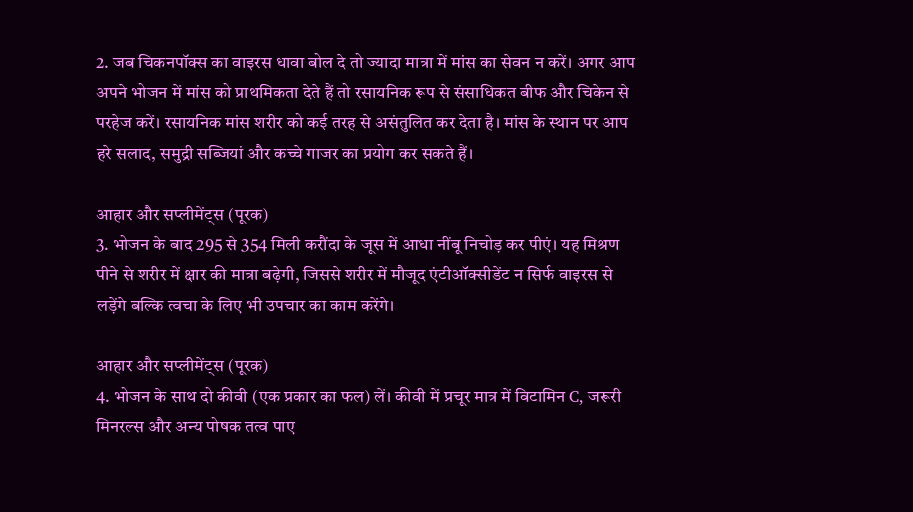2. जब चिकनपॉक्स का वाइरस धावा बोल दे तो ज्यादा मात्रा में मांस का सेवन न करें। अगर आप अपने भोजन में मांस को प्राथमिकता देते हैं तो रसायनिक रूप से संसाधिकत बीफ और चिकेन से परहेज करें। रसायनिक मांस शरीर को कई तरह से असंतुलित कर देता है। मांस के स्थान पर आप हरे सलाद, समुद्री सब्जियां और कच्चे गाजर का प्रयोग कर सकते हैं।

आहार और सप्लीमेंट्स (पूरक)
3. भोजन के बाद 295 से 354 मिली करौंदा के जूस में आधा नींबू निचोड़ कर पीएं। यह मिश्रण पीने से शरीर में क्षार की मात्रा बढ़ेगी, जिससे शरीर में मौजूद एंटीऑक्सीडेंट न सिर्फ वाइरस से लड़ेंगे बल्कि त्वचा के लिए भी उपचार का काम करेंगे।

आहार और सप्लीमेंट्स (पूरक)
4. भोजन के साथ दो कीवी (एक प्रकार का फल) लें। कीवी में प्रचूर मात्र में विटामिन C, जरूरी मिनरल्स और अन्य पोषक तत्व पाए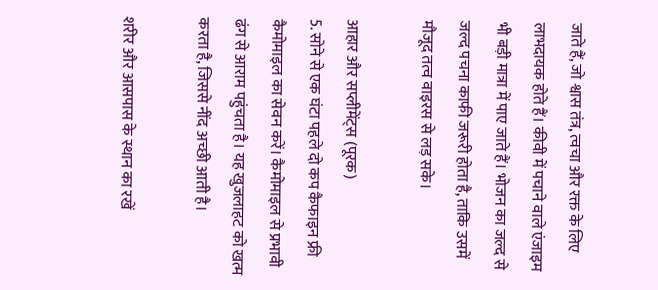जाते हैं, जो श्वास तंत्र, त्वचा और रक्त के लिए लाभदायक होते हैं। कीवी में पचाने वाले एंजाइम भी बड़ी मात्रा में पाए जाते हैं। भोजन का जल्द से जल्द पचना काफी जरूरी होता है, ताकि उसमें मौजूद तत्व वाइरस से लड़ सके।

आहार और सप्लीमेंट्स (पूरक)
5. सोने से एक घंटा पहले दो कप कैफाइन फ्री कैमोमाइल का सेवन करें। कैमोमाइल से प्रभावी ढंग से आराम पहुंचता है। यह खुजलाहट को खत्म करता है, जिससे नींद अच्छी आती है।

शरीर और आसपास के स्थान का रखें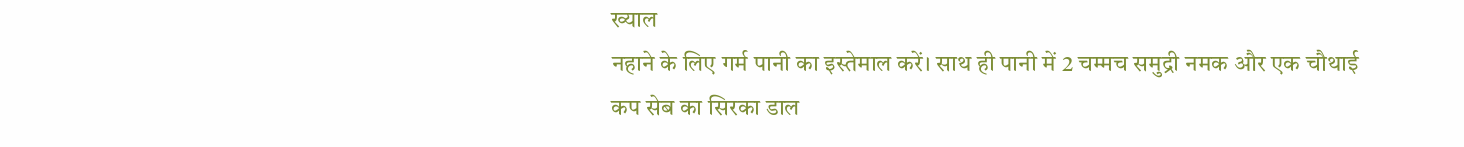ख्याल
नहाने के लिए गर्म पानी का इस्तेमाल करें। साथ ही पानी में 2 चम्मच समुद्री नमक और एक चौथाई कप सेब का सिरका डाल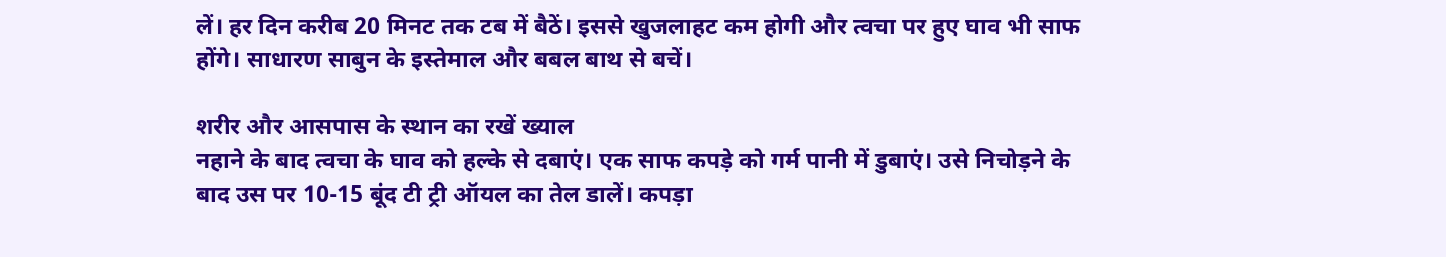लें। हर दिन करीब 20 मिनट तक टब में बैठें। इससे खुजलाहट कम होगी और त्वचा पर हुए घाव भी साफ होंगे। साधारण साबुन के इस्तेमाल और बबल बाथ से बचें।

शरीर और आसपास के स्थान का रखें ख्याल
नहाने के बाद त्वचा के घाव को हल्के से दबाएं। एक साफ कपड़े को गर्म पानी में डुबाएं। उसे निचोड़ने के बाद उस पर 10-15 बूंद टी ट्री ऑयल का तेल डालें। कपड़ा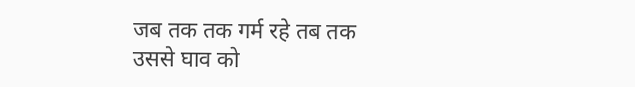जब तक तक गर्म रहे तब तक उससे घाव को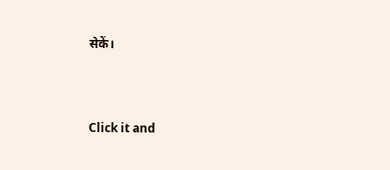सेकें।



Click it and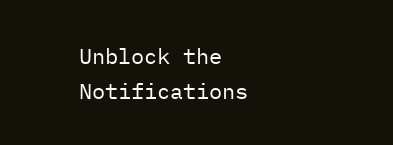Unblock the Notifications